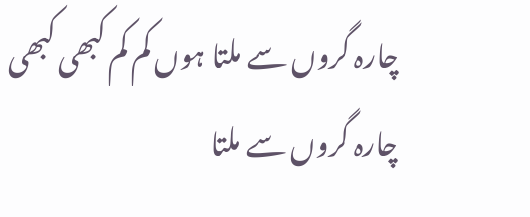چارہ گروں سے ملتا ہوں کم کم کبھی کبھی
چارہ گروں سے ملتا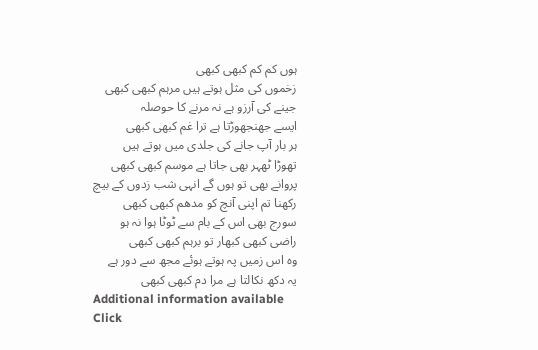ہوں کم کم کبھی کبھی
زخموں کی مثل ہوتے ہیں مرہم کبھی کبھی
جینے کی آرزو ہے نہ مرنے کا حوصلہ
ایسے جھنجھوڑتا ہے ترا غم کبھی کبھی
ہر بار آپ جانے کی جلدی میں ہوتے ہیں
تھوڑا ٹھہر بھی جاتا ہے موسم کبھی کبھی
پروانے بھی تو ہوں گے انہی شب زدوں کے بیچ
رکھنا تم اپنی آنچ کو مدھم کبھی کبھی
سورج بھی اس کے بام سے ٹوٹا ہوا نہ ہو
راضی کبھی کبھار تو برہم کبھی کبھی
وہ اس زمیں پہ ہوتے ہوئے مجھ سے دور ہے
یہ دکھ نکالتا ہے مرا دم کبھی کبھی
Additional information available
Click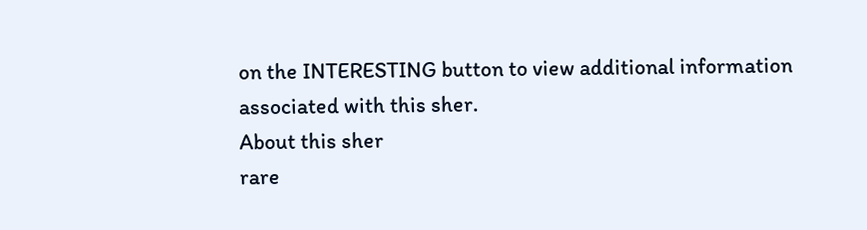on the INTERESTING button to view additional information associated with this sher.
About this sher
rare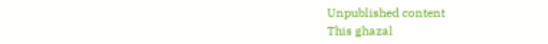Unpublished content
This ghazal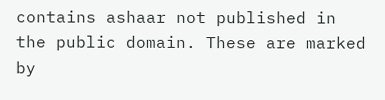contains ashaar not published in the public domain. These are marked by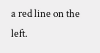a red line on the left.